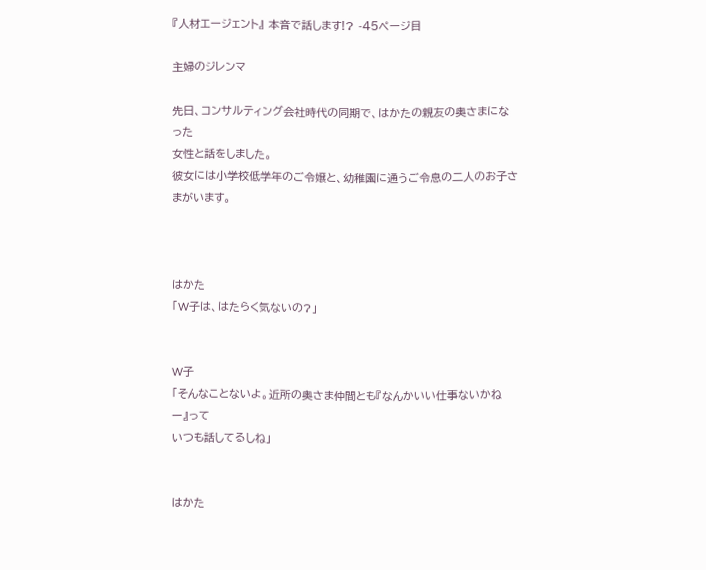『人材エージェント』 本音で話します!? -45ページ目

主婦のジレンマ

先日、コンサルティング会社時代の同期で、はかたの親友の奥さまになった
女性と話をしました。
彼女には小学校低学年のご令嬢と、幼稚園に通うご令息の二人のお子さまがいます。



はかた
「W子は、はたらく気ないの?」


W子
「そんなことないよ。近所の奥さま仲間とも『なんかいい仕事ないかねー』って
いつも話してるしね」


はかた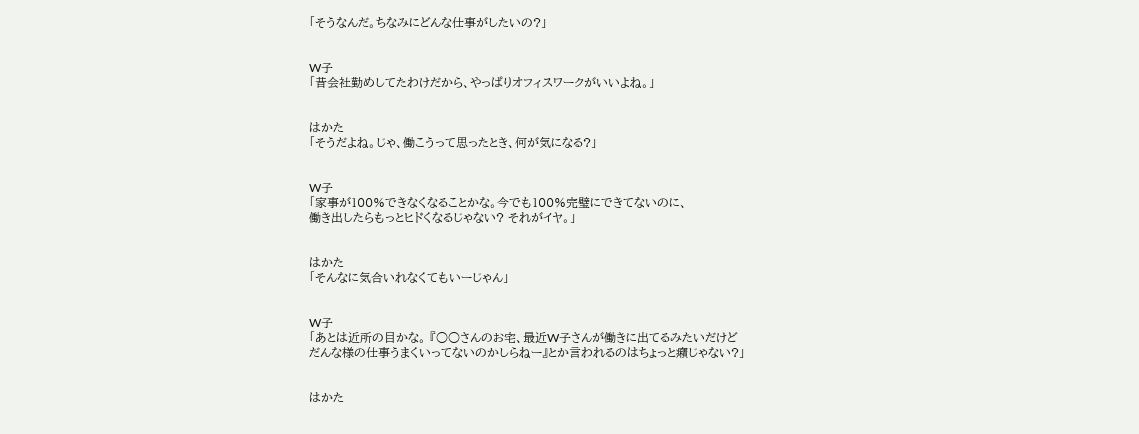「そうなんだ。ちなみにどんな仕事がしたいの?」


W子
「昔会社勤めしてたわけだから、やっぱりオフィスワークがいいよね。」


はかた
「そうだよね。じゃ、働こうって思ったとき、何が気になる?」


W子
「家事が100%できなくなることかな。今でも100%完璧にできてないのに、
働き出したらもっとヒドくなるじゃない? それがイヤ。」


はかた
「そんなに気合いれなくてもいーじゃん」


W子
「あとは近所の目かな。 『○○さんのお宅、最近W子さんが働きに出てるみたいだけど
だんな様の仕事うまくいってないのかしらねー』とか言われるのはちょっと癪じゃない?」


はかた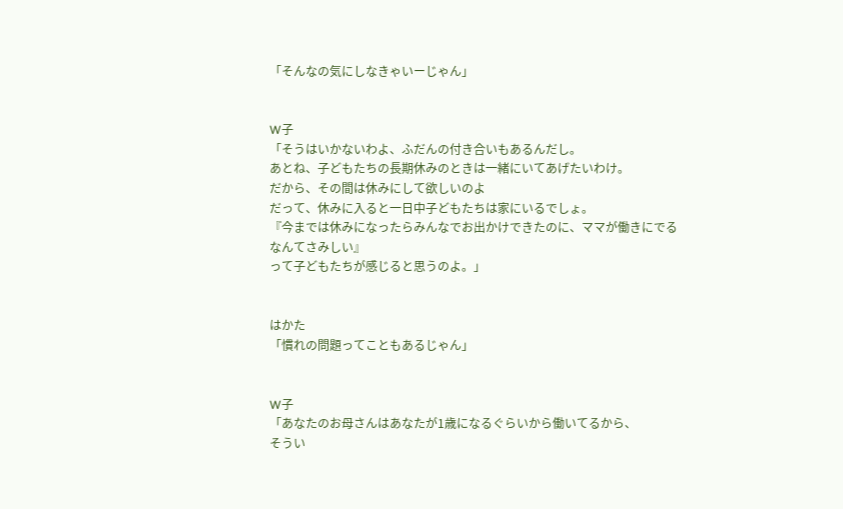「そんなの気にしなきゃいーじゃん」


W子
「そうはいかないわよ、ふだんの付き合いもあるんだし。
あとね、子どもたちの長期休みのときは一緒にいてあげたいわけ。
だから、その間は休みにして欲しいのよ
だって、休みに入ると一日中子どもたちは家にいるでしょ。
『今までは休みになったらみんなでお出かけできたのに、ママが働きにでるなんてさみしい』
って子どもたちが感じると思うのよ。」


はかた
「慣れの問題ってこともあるじゃん」


W子
「あなたのお母さんはあなたが1歳になるぐらいから働いてるから、
そうい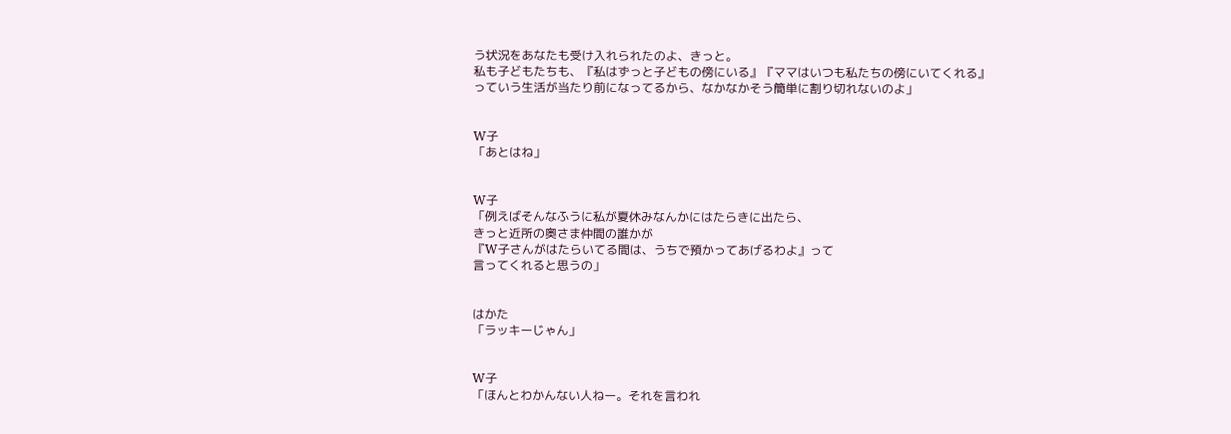う状況をあなたも受け入れられたのよ、きっと。
私も子どもたちも、『私はずっと子どもの傍にいる』『ママはいつも私たちの傍にいてくれる』
っていう生活が当たり前になってるから、なかなかそう簡単に割り切れないのよ」


W子
「あとはね」


W子
「例えばそんなふうに私が夏休みなんかにはたらきに出たら、
きっと近所の奥さま仲間の誰かが
『W子さんがはたらいてる間は、うちで預かってあげるわよ』って
言ってくれると思うの」


はかた
「ラッキーじゃん」


W子
「ほんとわかんない人ねー。それを言われ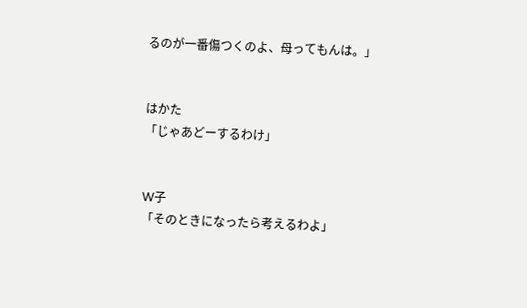るのが一番傷つくのよ、母ってもんは。」


はかた
「じゃあどーするわけ」


W子
「そのときになったら考えるわよ」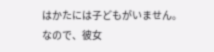はかたには子どもがいません。
なので、彼女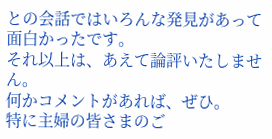との会話ではいろんな発見があって面白かったです。
それ以上は、あえて論評いたしません。
何かコメントがあれば、ぜひ。
特に主婦の皆さまのご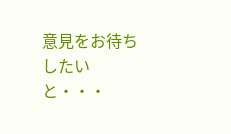意見をお待ちしたいと・・・